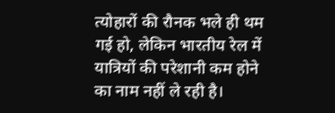त्योहारों की रौनक भले ही थम गई हो, लेकिन भारतीय रेल में यात्रियों की परेशानी कम होने का नाम नहीं ले रही है।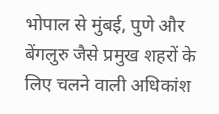भोपाल से मुंबई, पुणे और बेंगलुरु जैसे प्रमुख शहरों के लिए चलने वाली अधिकांश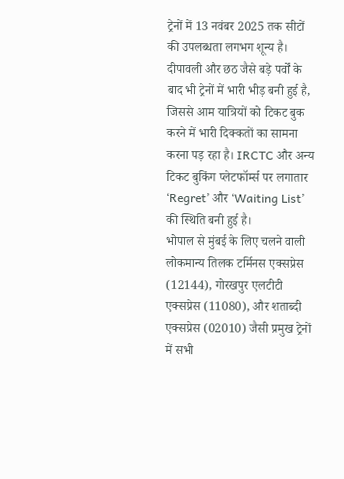ट्रेनों में 13 नवंबर 2025 तक सीटों की उपलब्धता लगभग शून्य है। दीपावली और छठ जैसे बड़े पर्वों के बाद भी ट्रेनों में भारी भीड़ बनी हुई है, जिससे आम यात्रियों को टिकट बुक करने में भारी दिक्कतों का सामना करना पड़ रहा है। IRCTC और अन्य टिकट बुकिंग प्लेटफॉर्म्स पर लगातार ‘Regret’ और ‘Waiting List’ की स्थिति बनी हुई है।
भोपाल से मुंबई के लिए चलने वाली लोकमान्य तिलक टर्मिनस एक्सप्रेस (12144), गोरखपुर एलटीटी एक्सप्रेस (11080), और शताब्दी एक्सप्रेस (02010) जैसी प्रमुख ट्रेनों में सभी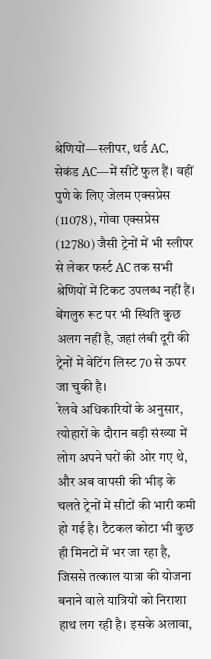श्रेणियों—स्लीपर, थर्ड AC, सेकंड AC—में सीटें फुल हैं। वहीं पुणे के लिए जेलम एक्सप्रेस (11078), गोवा एक्सप्रेस (12780) जैसी ट्रेनों में भी स्लीपर से लेकर फर्स्ट AC तक सभी श्रेणियों में टिकट उपलब्ध नहीं हैं। बेंगलुरु रूट पर भी स्थिति कुछ अलग नहीं है, जहां लंबी दूरी की ट्रेनों में वेटिंग लिस्ट 70 से ऊपर जा चुकी है।
रेलवे अधिकारियों के अनुसार, त्योहारों के दौरान बड़ी संख्या में लोग अपने घरों की ओर गए थे, और अब वापसी की भीड़ के चलते ट्रेनों में सीटों की भारी कमी हो गई है। टैटकल कोटा भी कुछ ही मिनटों में भर जा रहा है, जिससे तत्काल यात्रा की योजना बनाने वाले यात्रियों को निराशा हाथ लग रही है। इसके अलावा,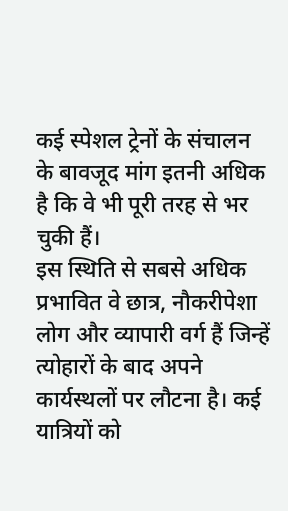कई स्पेशल ट्रेनों के संचालन के बावजूद मांग इतनी अधिक है कि वे भी पूरी तरह से भर चुकी हैं।
इस स्थिति से सबसे अधिक प्रभावित वे छात्र, नौकरीपेशा लोग और व्यापारी वर्ग हैं जिन्हें त्योहारों के बाद अपने कार्यस्थलों पर लौटना है। कई यात्रियों को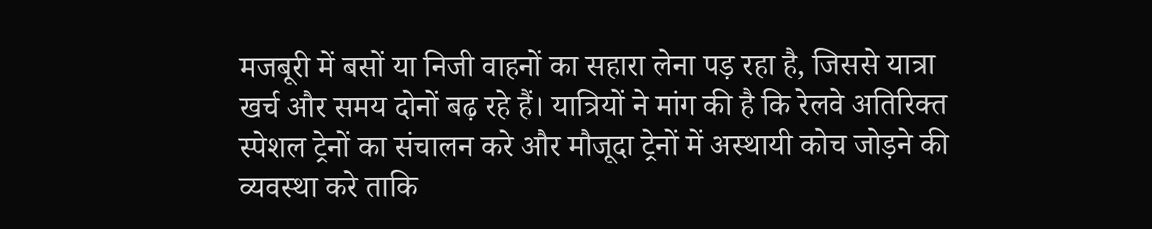मजबूरी में बसों या निजी वाहनों का सहारा लेना पड़ रहा है, जिससे यात्रा खर्च और समय दोनों बढ़ रहे हैं। यात्रियों ने मांग की है कि रेलवे अतिरिक्त स्पेशल ट्रेनों का संचालन करे और मौजूदा ट्रेनों में अस्थायी कोच जोड़ने की व्यवस्था करे ताकि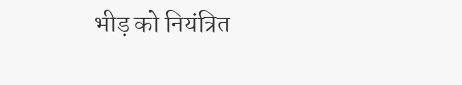भीड़ को नियंत्रित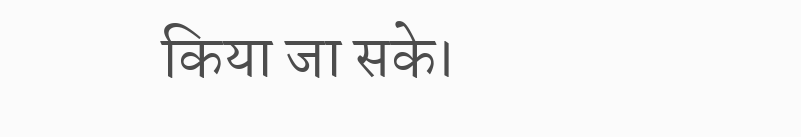किया जा सके।